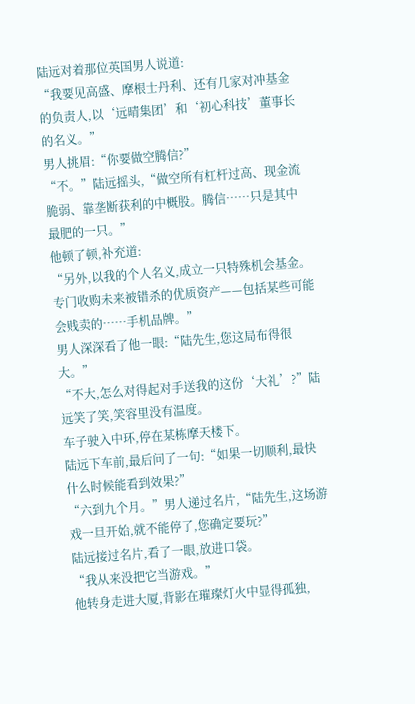陆远对着那位英国男人说道:
“我要见高盛、摩根士丹利、还有几家对冲基金的负责人,以‘远晴集团’和‘初心科技’董事长的名义。”
男人挑眉:“你要做空腾信?”
“不。”陆远摇头,“做空所有杠杆过高、现金流脆弱、靠垄断获利的中概股。腾信……只是其中最肥的一只。”
他顿了顿,补充道:
“另外,以我的个人名义,成立一只特殊机会基金。专门收购未来被错杀的优质资产——包括某些可能会贱卖的……手机品牌。”
男人深深看了他一眼:“陆先生,您这局布得很大。”
“不大,怎么对得起对手送我的这份‘大礼’?”陆远笑了笑,笑容里没有温度。
车子驶入中环,停在某栋摩天楼下。
陆远下车前,最后问了一句:“如果一切顺利,最快什么时候能看到效果?”
“六到九个月。”男人递过名片,“陆先生,这场游戏一旦开始,就不能停了,您确定要玩?”
陆远接过名片,看了一眼,放进口袋。
“我从来没把它当游戏。”
他转身走进大厦,背影在璀璨灯火中显得孤独,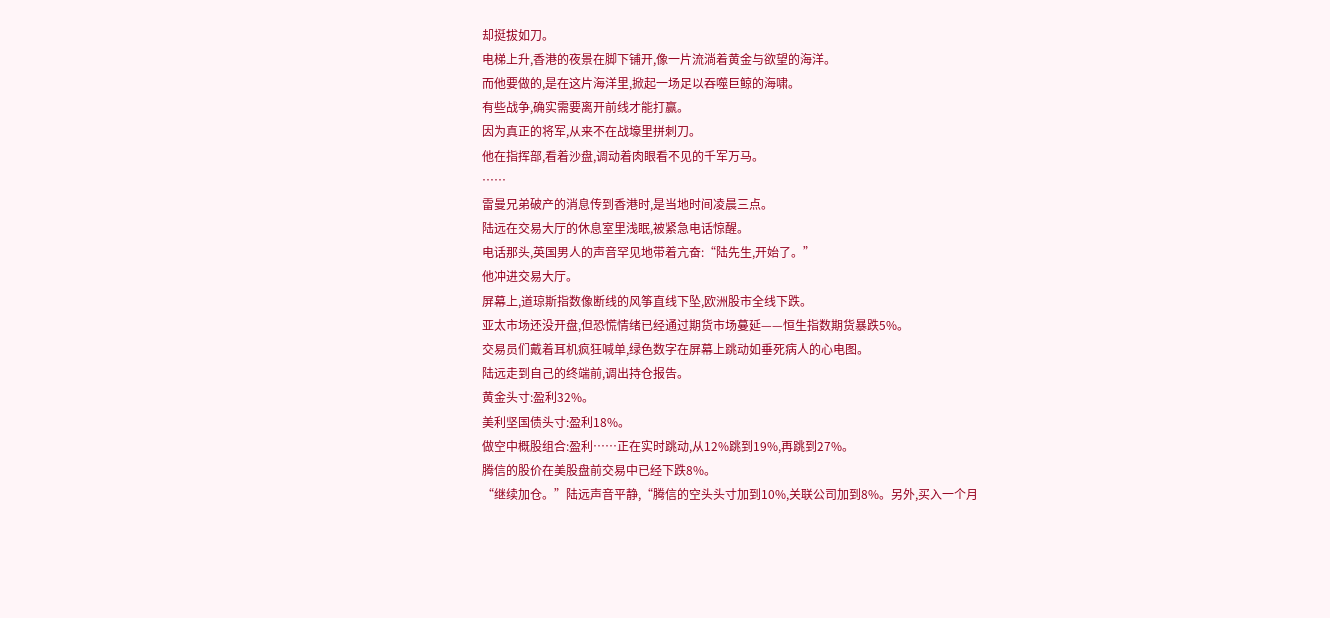却挺拔如刀。
电梯上升,香港的夜景在脚下铺开,像一片流淌着黄金与欲望的海洋。
而他要做的,是在这片海洋里,掀起一场足以吞噬巨鲸的海啸。
有些战争,确实需要离开前线才能打赢。
因为真正的将军,从来不在战壕里拼刺刀。
他在指挥部,看着沙盘,调动着肉眼看不见的千军万马。
……
雷曼兄弟破产的消息传到香港时,是当地时间凌晨三点。
陆远在交易大厅的休息室里浅眠,被紧急电话惊醒。
电话那头,英国男人的声音罕见地带着亢奋:“陆先生,开始了。”
他冲进交易大厅。
屏幕上,道琼斯指数像断线的风筝直线下坠,欧洲股市全线下跌。
亚太市场还没开盘,但恐慌情绪已经通过期货市场蔓延——恒生指数期货暴跌5%。
交易员们戴着耳机疯狂喊单,绿色数字在屏幕上跳动如垂死病人的心电图。
陆远走到自己的终端前,调出持仓报告。
黄金头寸:盈利32%。
美利坚国债头寸:盈利18%。
做空中概股组合:盈利……正在实时跳动,从12%跳到19%,再跳到27%。
腾信的股价在美股盘前交易中已经下跌8%。
“继续加仓。”陆远声音平静,“腾信的空头头寸加到10%,关联公司加到8%。另外,买入一个月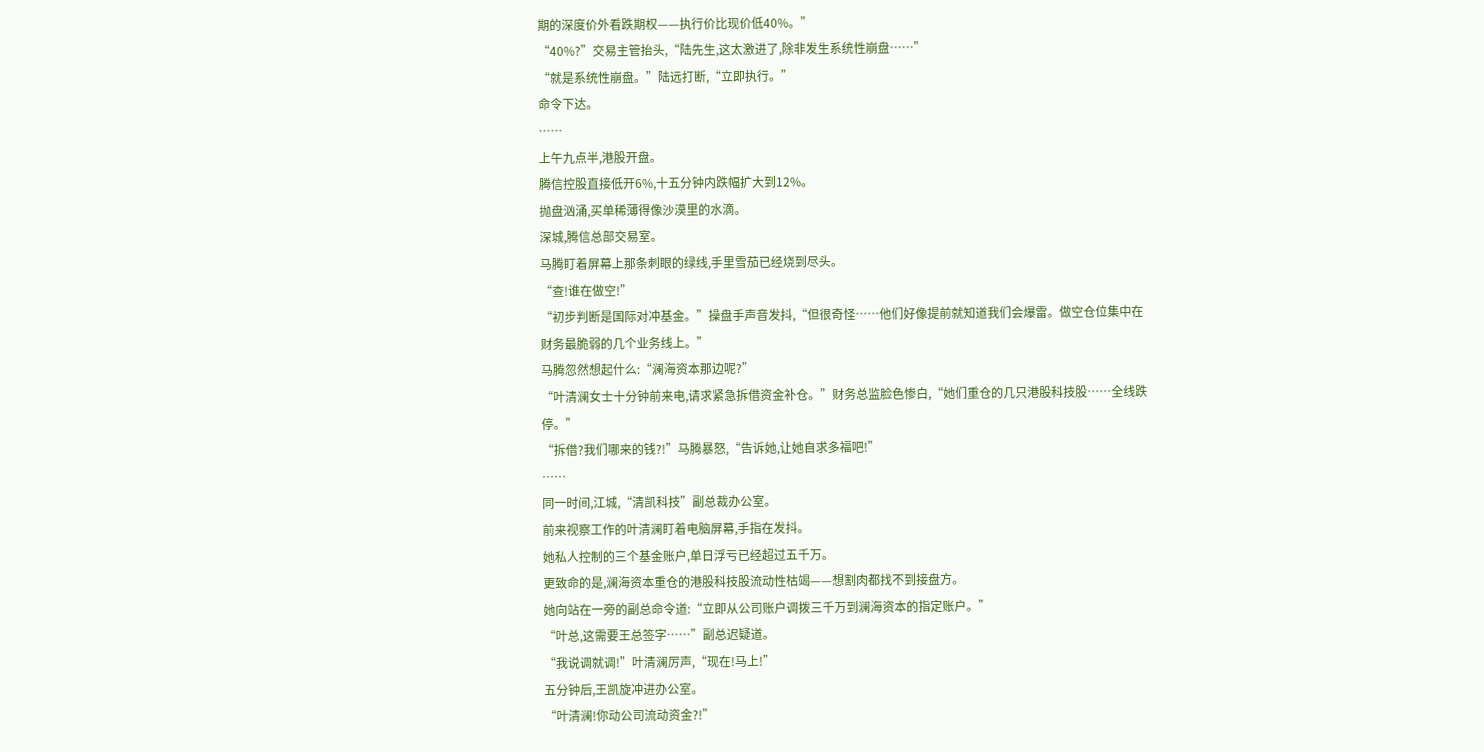期的深度价外看跌期权——执行价比现价低40%。”
“40%?”交易主管抬头,“陆先生,这太激进了,除非发生系统性崩盘……”
“就是系统性崩盘。”陆远打断,“立即执行。”
命令下达。
……
上午九点半,港股开盘。
腾信控股直接低开6%,十五分钟内跌幅扩大到12%。
抛盘汹涌,买单稀薄得像沙漠里的水滴。
深城,腾信总部交易室。
马腾盯着屏幕上那条刺眼的绿线,手里雪茄已经烧到尽头。
“查!谁在做空!”
“初步判断是国际对冲基金。”操盘手声音发抖,“但很奇怪……他们好像提前就知道我们会爆雷。做空仓位集中在财务最脆弱的几个业务线上。”
马腾忽然想起什么:“澜海资本那边呢?”
“叶清澜女士十分钟前来电,请求紧急拆借资金补仓。”财务总监脸色惨白,“她们重仓的几只港股科技股……全线跌停。”
“拆借?我们哪来的钱?!”马腾暴怒,“告诉她,让她自求多福吧!”
……
同一时间,江城,“清凯科技”副总裁办公室。
前来视察工作的叶清澜盯着电脑屏幕,手指在发抖。
她私人控制的三个基金账户,单日浮亏已经超过五千万。
更致命的是,澜海资本重仓的港股科技股流动性枯竭——想割肉都找不到接盘方。
她向站在一旁的副总命令道:“立即从公司账户调拨三千万到澜海资本的指定账户。”
“叶总,这需要王总签字……”副总迟疑道。
“我说调就调!”叶清澜厉声,“现在!马上!”
五分钟后,王凯旋冲进办公室。
“叶清澜!你动公司流动资金?!”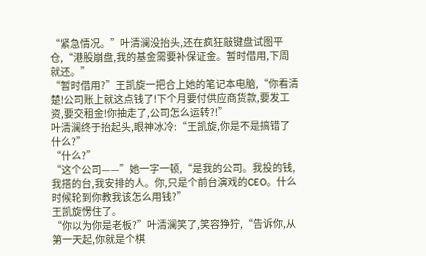“紧急情况。”叶清澜没抬头,还在疯狂敲键盘试图平仓,“港股崩盘,我的基金需要补保证金。暂时借用,下周就还。”
“暂时借用?”王凯旋一把合上她的笔记本电脑,“你看清楚!公司账上就这点钱了!下个月要付供应商货款,要发工资,要交租金!你抽走了,公司怎么运转?!”
叶清澜终于抬起头,眼神冰冷:“王凯旋,你是不是搞错了什么?”
“什么?”
“这个公司——”她一字一顿,“是我的公司。我投的钱,我搭的台,我安排的人。你,只是个前台演戏的CEO。什么时候轮到你教我该怎么用钱?”
王凯旋愣住了。
“你以为你是老板?”叶清澜笑了,笑容狰狞,“告诉你,从第一天起,你就是个棋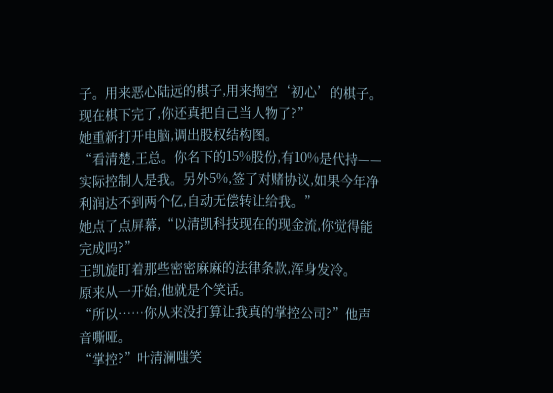子。用来恶心陆远的棋子,用来掏空‘初心’的棋子。现在棋下完了,你还真把自己当人物了?”
她重新打开电脑,调出股权结构图。
“看清楚,王总。你名下的15%股份,有10%是代持——实际控制人是我。另外5%,签了对赌协议,如果今年净利润达不到两个亿,自动无偿转让给我。”
她点了点屏幕,“以清凯科技现在的现金流,你觉得能完成吗?”
王凯旋盯着那些密密麻麻的法律条款,浑身发冷。
原来从一开始,他就是个笑话。
“所以……你从来没打算让我真的掌控公司?”他声音嘶哑。
“掌控?”叶清澜嗤笑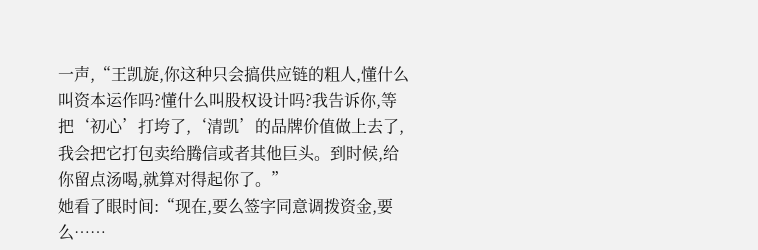一声,“王凯旋,你这种只会搞供应链的粗人,懂什么叫资本运作吗?懂什么叫股权设计吗?我告诉你,等把‘初心’打垮了,‘清凯’的品牌价值做上去了,我会把它打包卖给腾信或者其他巨头。到时候,给你留点汤喝,就算对得起你了。”
她看了眼时间:“现在,要么签字同意调拨资金,要么……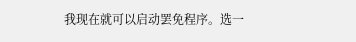我现在就可以启动罢免程序。选一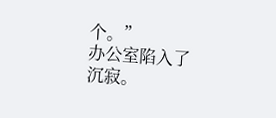个。”
办公室陷入了沉寂。